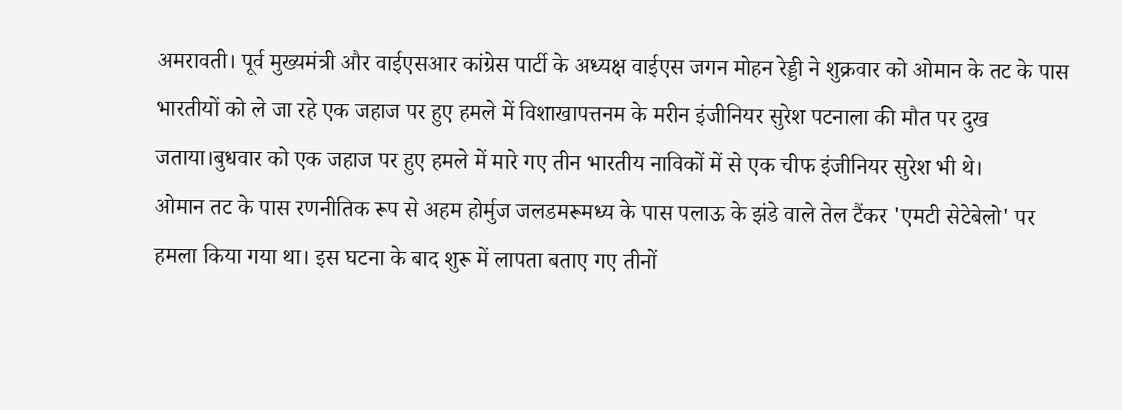अमरावती। पूर्व मुख्यमंत्री और वाईएसआर कांग्रेस पार्टी के अध्यक्ष वाईएस जगन मोहन रेड्डी ने शुक्रवार को ओमान के तट के पास भारतीयों को ले जा रहे एक जहाज पर हुए हमले में विशाखापत्तनम के मरीन इंजीनियर सुरेश पटनाला की मौत पर दुख जताया।बुधवार को एक जहाज पर हुए हमले में मारे गए तीन भारतीय नाविकों में से एक चीफ इंजीनियर सुरेश भी थे।
ओमान तट के पास रणनीतिक रूप से अहम होर्मुज जलडमरूमध्य के पास पलाऊ के झंडे वाले तेल टैंकर 'एमटी सेटेबेलो' पर हमला किया गया था। इस घटना के बाद शुरू में लापता बताए गए तीनों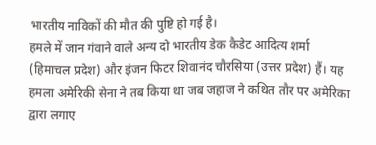भारतीय नाविकों की मौत की पुष्टि हो गई है।
हमले में जान गंवाने वाले अन्य दो भारतीय डेक कैडेट आदित्य शर्मा (हिमाचल प्रदेश) और इंजन फिटर शिवानंद चौरसिया (उत्तर प्रदेश) हैं। यह हमला अमेरिकी सेना ने तब किया था जब जहाज ने कथित तौर पर अमेरिका द्वारा लगाए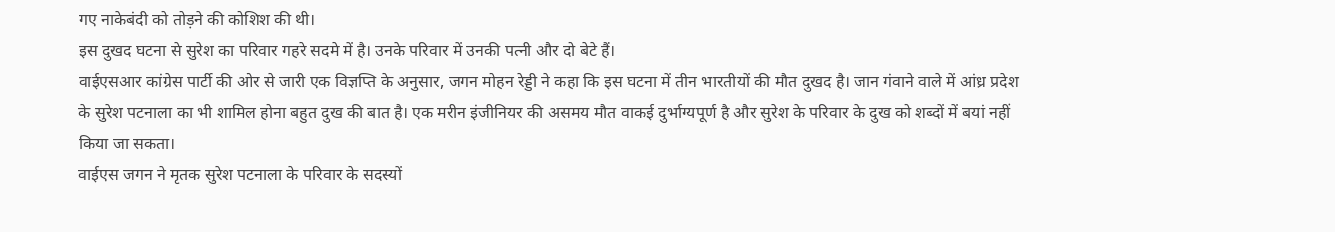गए नाकेबंदी को तोड़ने की कोशिश की थी।
इस दुखद घटना से सुरेश का परिवार गहरे सदमे में है। उनके परिवार में उनकी पत्नी और दो बेटे हैं।
वाईएसआर कांग्रेस पार्टी की ओर से जारी एक विज्ञप्ति के अनुसार, जगन मोहन रेड्डी ने कहा कि इस घटना में तीन भारतीयों की मौत दुखद है। जान गंवाने वाले में आंध्र प्रदेश के सुरेश पटनाला का भी शामिल होना बहुत दुख की बात है। एक मरीन इंजीनियर की असमय मौत वाकई दुर्भाग्यपूर्ण है और सुरेश के परिवार के दुख को शब्दों में बयां नहीं किया जा सकता।
वाईएस जगन ने मृतक सुरेश पटनाला के परिवार के सदस्यों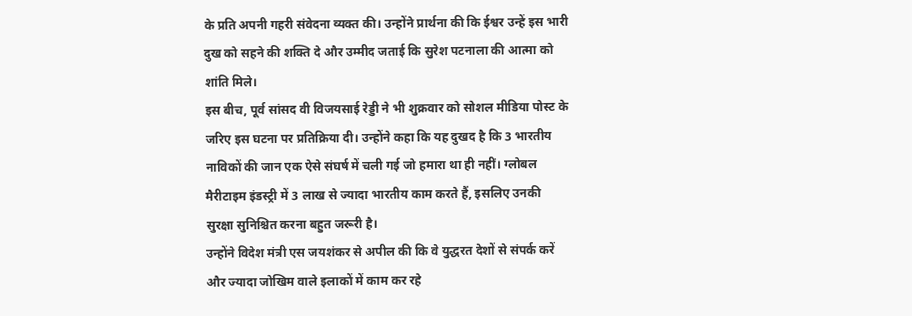के प्रति अपनी गहरी संवेदना व्यक्त की। उन्होंने प्रार्थना की कि ईश्वर उन्हें इस भारी दुख को सहने की शक्ति दे और उम्मीद जताई कि सुरेश पटनाला की आत्मा को शांति मिले।
इस बीच, पूर्व सांसद वी विजयसाई रेड्डी ने भी शुक्रवार को सोशल मीडिया पोस्ट के जरिए इस घटना पर प्रतिक्रिया दी। उन्होंने कहा कि यह दुखद है कि 3 भारतीय नाविकों की जान एक ऐसे संघर्ष में चली गई जो हमारा था ही नहीं। ग्लोबल मैरीटाइम इंडस्ट्री में 3 लाख से ज्यादा भारतीय काम करते हैं, इसलिए उनकी सुरक्षा सुनिश्चित करना बहुत जरूरी है।
उन्होंने विदेश मंत्री एस जयशंकर से अपील की कि वे युद्धरत देशों से संपर्क करें और ज्यादा जोखिम वाले इलाकों में काम कर रहे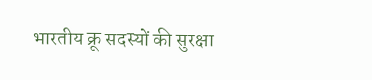भारतीय क्रू सदस्यों की सुरक्षा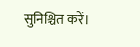सुनिश्चित करें।